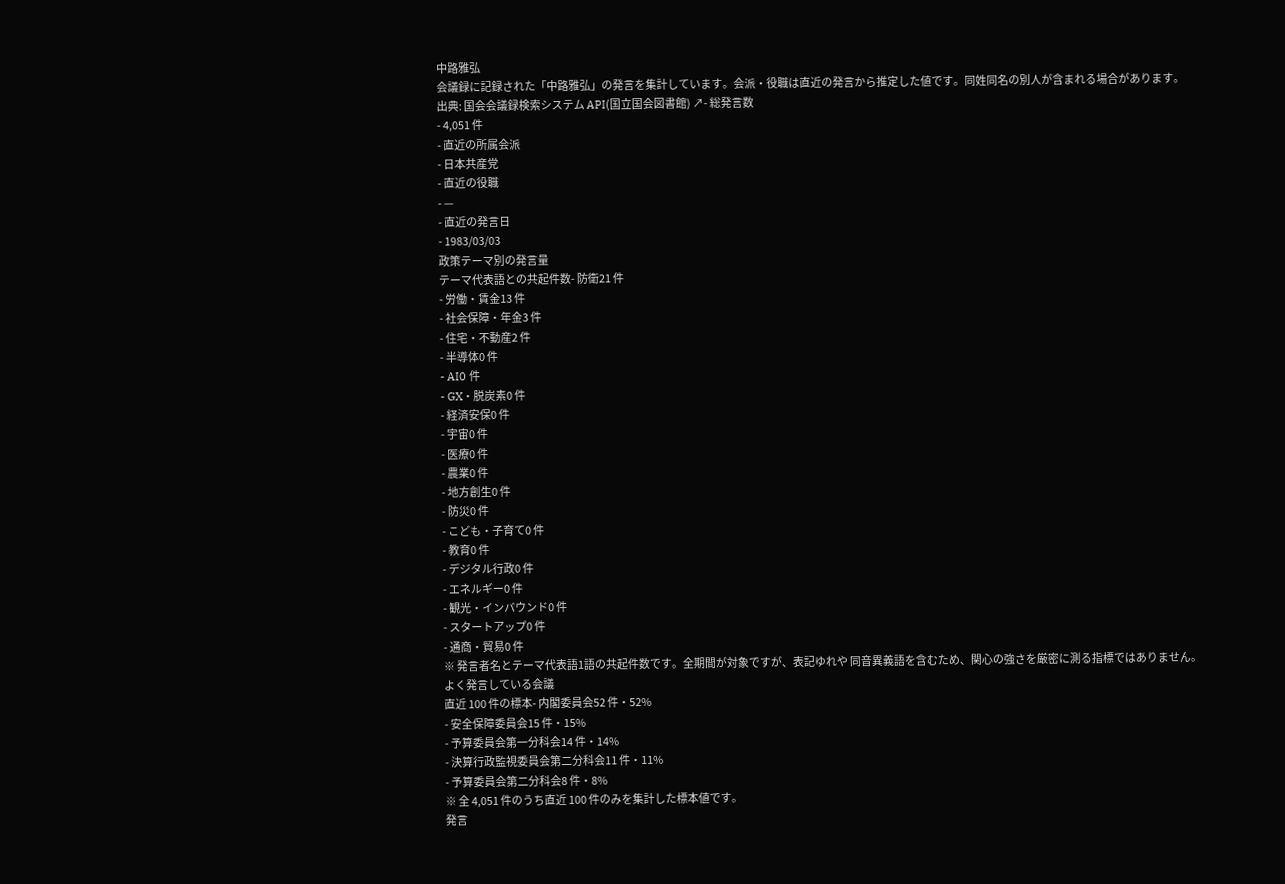中路雅弘
会議録に記録された「中路雅弘」の発言を集計しています。会派・役職は直近の発言から推定した値です。同姓同名の別人が含まれる場合があります。
出典: 国会会議録検索システム API(国立国会図書館) ↗- 総発言数
- 4,051 件
- 直近の所属会派
- 日本共産党
- 直近の役職
- —
- 直近の発言日
- 1983/03/03
政策テーマ別の発言量
テーマ代表語との共起件数- 防衛21 件
- 労働・賃金13 件
- 社会保障・年金3 件
- 住宅・不動産2 件
- 半導体0 件
- AI0 件
- GX・脱炭素0 件
- 経済安保0 件
- 宇宙0 件
- 医療0 件
- 農業0 件
- 地方創生0 件
- 防災0 件
- こども・子育て0 件
- 教育0 件
- デジタル行政0 件
- エネルギー0 件
- 観光・インバウンド0 件
- スタートアップ0 件
- 通商・貿易0 件
※ 発言者名とテーマ代表語1語の共起件数です。全期間が対象ですが、表記ゆれや 同音異義語を含むため、関心の強さを厳密に測る指標ではありません。
よく発言している会議
直近 100 件の標本- 内閣委員会52 件・52%
- 安全保障委員会15 件・15%
- 予算委員会第一分科会14 件・14%
- 決算行政監視委員会第二分科会11 件・11%
- 予算委員会第二分科会8 件・8%
※ 全 4,051 件のうち直近 100 件のみを集計した標本値です。
発言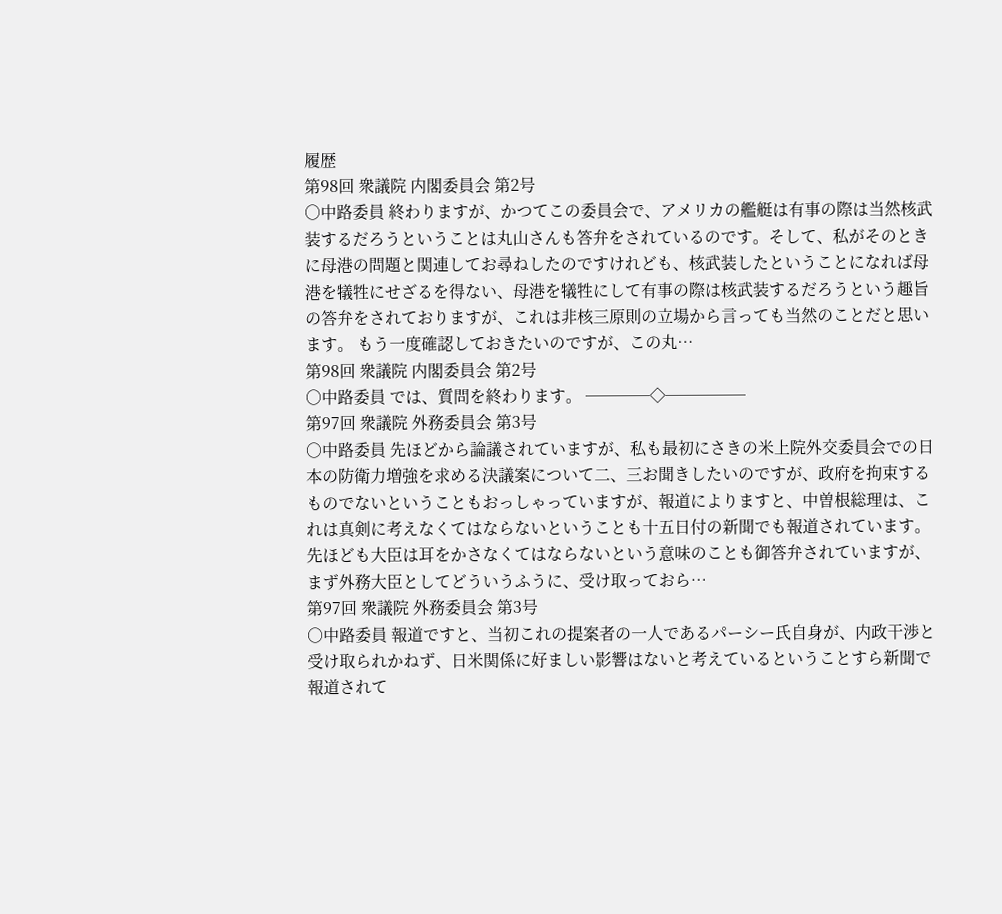履歴
第98回 衆議院 内閣委員会 第2号
○中路委員 終わりますが、かつてこの委員会で、アメリカの艦艇は有事の際は当然核武装するだろうということは丸山さんも答弁をされているのです。そして、私がそのときに母港の問題と関連してお尋ねしたのですけれども、核武装したということになれば母港を犠牲にせざるを得ない、母港を犠牲にして有事の際は核武装するだろうという趣旨の答弁をされておりますが、これは非核三原則の立場から言っても当然のことだと思います。 もう一度確認しておきたいのですが、この丸…
第98回 衆議院 内閣委員会 第2号
○中路委員 では、質問を終わります。 ────◇─────
第97回 衆議院 外務委員会 第3号
○中路委員 先ほどから論議されていますが、私も最初にさきの米上院外交委員会での日本の防衛力増強を求める決議案について二、三お聞きしたいのですが、政府を拘束するものでないということもおっしゃっていますが、報道によりますと、中曽根総理は、これは真剣に考えなくてはならないということも十五日付の新聞でも報道されています。先ほども大臣は耳をかさなくてはならないという意味のことも御答弁されていますが、まず外務大臣としてどういうふうに、受け取っておら…
第97回 衆議院 外務委員会 第3号
○中路委員 報道ですと、当初これの提案者の一人であるパーシー氏自身が、内政干渉と受け取られかねず、日米関係に好ましい影響はないと考えているということすら新聞で報道されて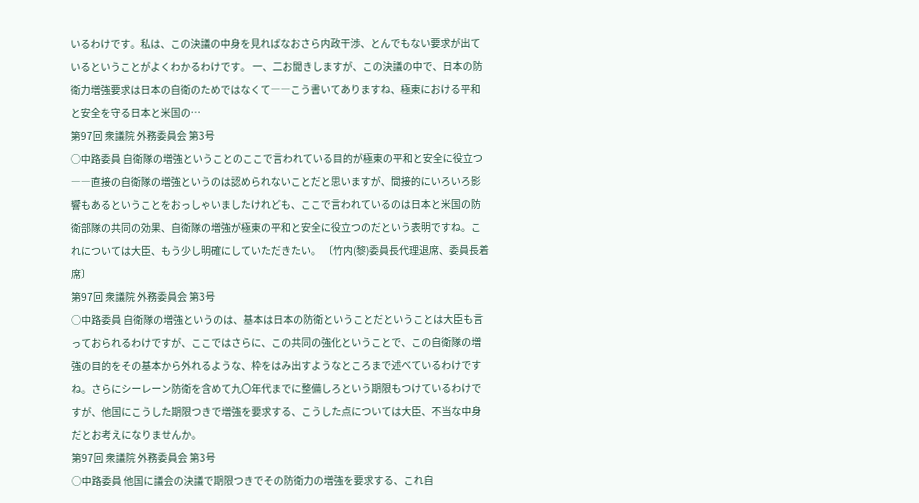いるわけです。私は、この決議の中身を見ればなおさら内政干渉、とんでもない要求が出ているということがよくわかるわけです。 一、二お聞きしますが、この決議の中で、日本の防衛力増強要求は日本の自衛のためではなくて――こう書いてありますね、極東における平和と安全を守る日本と米国の…
第97回 衆議院 外務委員会 第3号
○中路委員 自衛隊の増強ということのここで言われている目的が極東の平和と安全に役立つ――直接の自衛隊の増強というのは認められないことだと思いますが、間接的にいろいろ影響もあるということをおっしゃいましたけれども、ここで言われているのは日本と米国の防衛部隊の共同の効果、自衛隊の増強が極東の平和と安全に役立つのだという表明ですね。これについては大臣、もう少し明確にしていただきたい。 〔竹内(黎)委員長代理退席、委員長着席〕
第97回 衆議院 外務委員会 第3号
○中路委員 自衛隊の増強というのは、基本は日本の防衛ということだということは大臣も言っておられるわけですが、ここではさらに、この共同の強化ということで、この自衛隊の増強の目的をその基本から外れるような、枠をはみ出すようなところまで述べているわけですね。さらにシーレーン防衛を含めて九〇年代までに整備しろという期限もつけているわけですが、他国にこうした期限つきで増強を要求する、こうした点については大臣、不当な中身だとお考えになりませんか。
第97回 衆議院 外務委員会 第3号
○中路委員 他国に議会の決議で期限つきでその防衛力の増強を要求する、これ自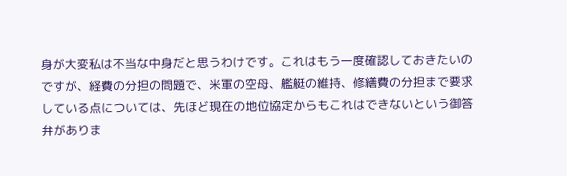身が大変私は不当な中身だと思うわけです。これはもう一度確認しておきたいのですが、経費の分担の問題で、米軍の空母、艦艇の維持、修繕費の分担まで要求している点については、先ほど現在の地位協定からもこれはできないという御答弁がありま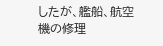したが、艦船、航空機の修理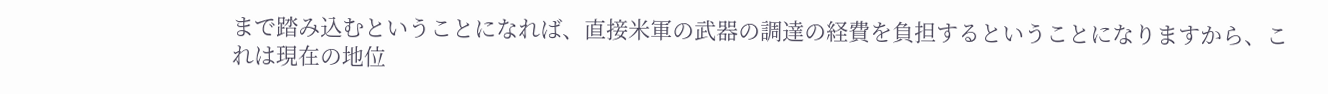まで踏み込むということになれば、直接米軍の武器の調達の経費を負担するということになりますから、これは現在の地位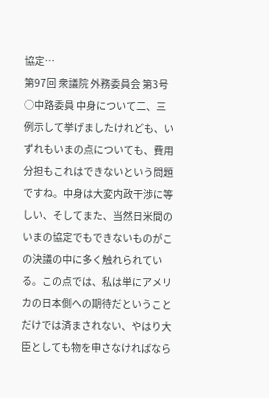協定…
第97回 衆議院 外務委員会 第3号
○中路委員 中身について二、三例示して挙げましたけれども、いずれもいまの点についても、費用分担もこれはできないという問題ですね。中身は大変内政干渉に等しい、そしてまた、当然日米間のいまの協定でもできないものがこの決議の中に多く触れられている。この点では、私は単にアメリカの日本側への期待だということだけでは済まされない、やはり大臣としても物を申さなければなら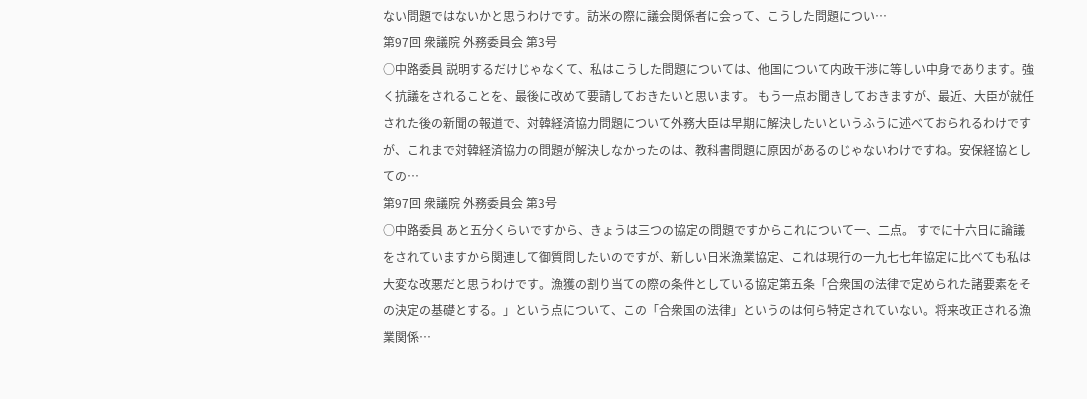ない問題ではないかと思うわけです。訪米の際に議会関係者に会って、こうした問題につい…
第97回 衆議院 外務委員会 第3号
○中路委員 説明するだけじゃなくて、私はこうした問題については、他国について内政干渉に等しい中身であります。強く抗議をされることを、最後に改めて要請しておきたいと思います。 もう一点お聞きしておきますが、最近、大臣が就任された後の新聞の報道で、対韓経済協力問題について外務大臣は早期に解決したいというふうに述べておられるわけですが、これまで対韓経済協力の問題が解決しなかったのは、教科書問題に原因があるのじゃないわけですね。安保経協としての…
第97回 衆議院 外務委員会 第3号
○中路委員 あと五分くらいですから、きょうは三つの協定の問題ですからこれについて一、二点。 すでに十六日に論議をされていますから関連して御質問したいのですが、新しい日米漁業協定、これは現行の一九七七年協定に比べても私は大変な改悪だと思うわけです。漁獲の割り当ての際の条件としている協定第五条「合衆国の法律で定められた諸要素をその決定の基礎とする。」という点について、この「合衆国の法律」というのは何ら特定されていない。将来改正される漁業関係…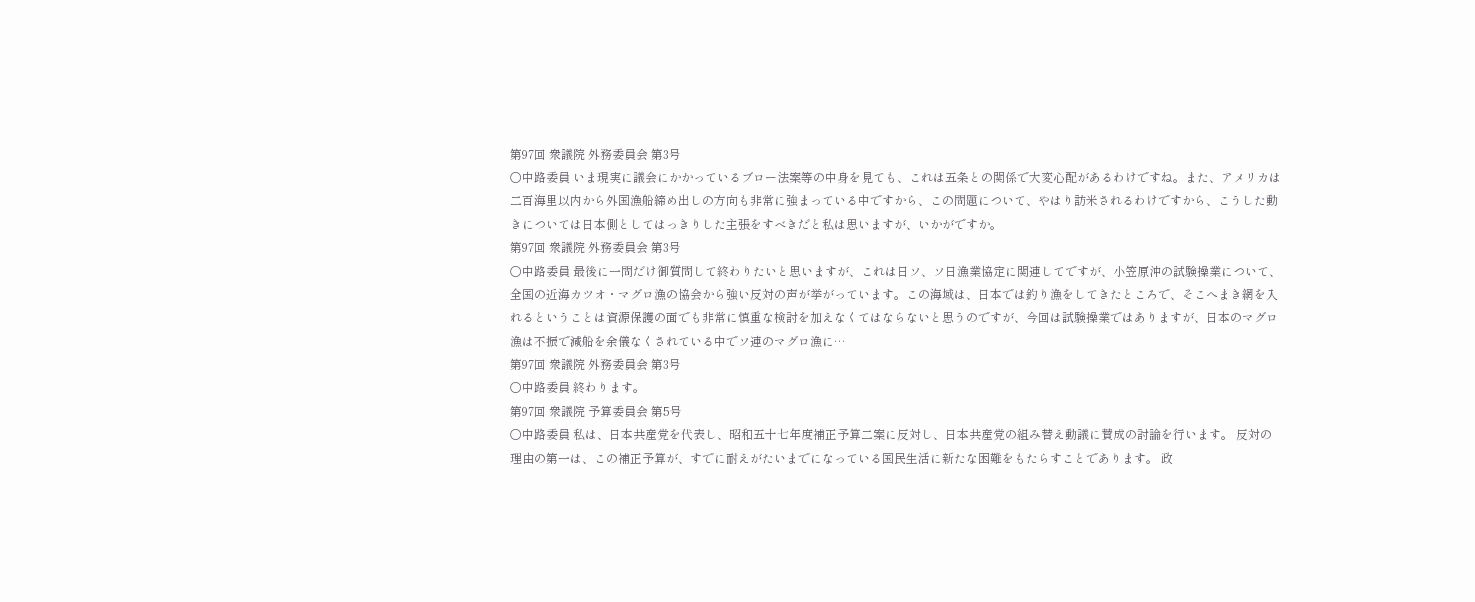第97回 衆議院 外務委員会 第3号
○中路委員 いま現実に議会にかかっているブロー法案等の中身を見ても、これは五条との関係で大変心配があるわけですね。また、アメリカは二百海里以内から外国漁船締め出しの方向も非常に強まっている中ですから、この問題について、やはり訪米されるわけですから、こうした動きについては日本側としてはっきりした主張をすべきだと私は思いますが、いかがですか。
第97回 衆議院 外務委員会 第3号
○中路委員 最後に一問だけ御質問して終わりたいと思いますが、これは日ソ、ソ日漁業協定に関連してですが、小笠原沖の試験操業について、全国の近海カツオ・マグロ漁の協会から強い反対の声が挙がっています。この海域は、日本では釣り漁をしてきたところで、そこへまき網を入れるということは資源保護の面でも非常に慎重な検討を加えなくてはならないと思うのですが、今回は試験操業ではありますが、日本のマグロ漁は不振で減船を余儀なくされている中でソ連のマグロ漁に…
第97回 衆議院 外務委員会 第3号
○中路委員 終わります。
第97回 衆議院 予算委員会 第5号
○中路委員 私は、日本共産党を代表し、昭和五十七年度補正予算二案に反対し、日本共産党の組み替え動議に賛成の討論を行います。 反対の理由の第一は、この補正予算が、すでに耐えがたいまでになっている国民生活に新たな困難をもたらすことであります。 政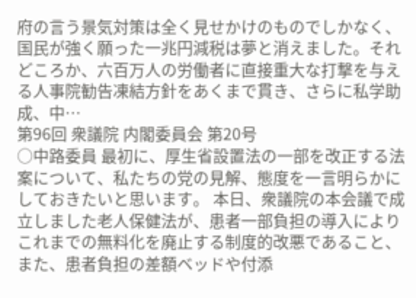府の言う景気対策は全く見せかけのものでしかなく、国民が強く願った一兆円減税は夢と消えました。それどころか、六百万人の労働者に直接重大な打撃を与える人事院勧告凍結方針をあくまで貫き、さらに私学助成、中…
第96回 衆議院 内閣委員会 第20号
○中路委員 最初に、厚生省設置法の一部を改正する法案について、私たちの党の見解、態度を一言明らかにしておきたいと思います。 本日、衆議院の本会議で成立しました老人保健法が、患者一部負担の導入によりこれまでの無料化を廃止する制度的改悪であること、また、患者負担の差額ベッドや付添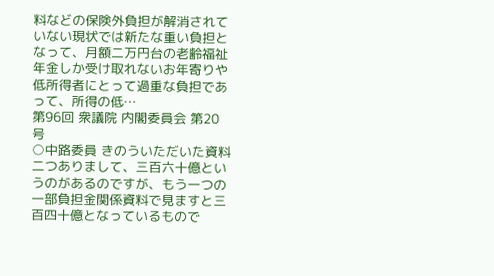料などの保険外負担が解消されていない現状では新たな重い負担となって、月額二万円台の老齢福祉年金しか受け取れないお年寄りや低所得者にとって過重な負担であって、所得の低…
第96回 衆議院 内閣委員会 第20号
○中路委員 きのういただいた資料二つありまして、三百六十億というのがあるのですが、もう一つの一部負担金関係資料で見ますと三百四十億となっているもので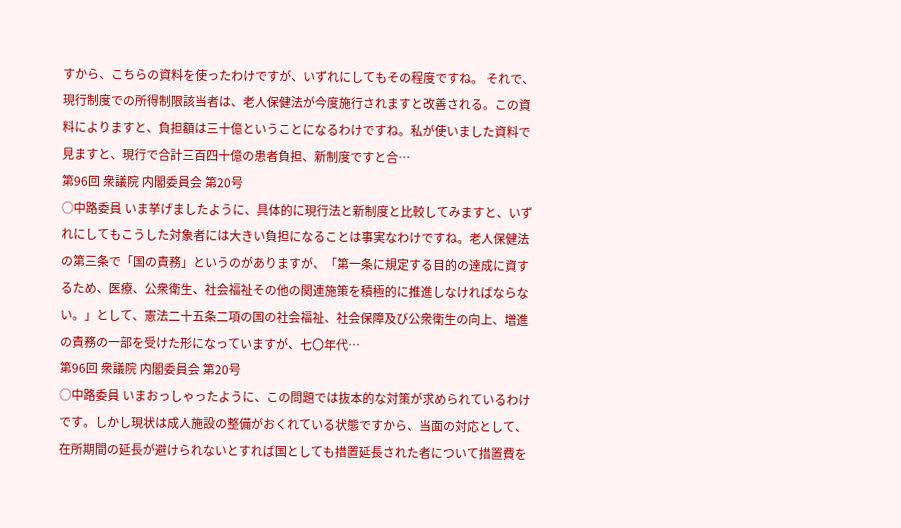すから、こちらの資料を使ったわけですが、いずれにしてもその程度ですね。 それで、現行制度での所得制限該当者は、老人保健法が今度施行されますと改善される。この資料によりますと、負担額は三十億ということになるわけですね。私が使いました資料で見ますと、現行で合計三百四十億の患者負担、新制度ですと合…
第96回 衆議院 内閣委員会 第20号
○中路委員 いま挙げましたように、具体的に現行法と新制度と比較してみますと、いずれにしてもこうした対象者には大きい負担になることは事実なわけですね。老人保健法の第三条で「国の責務」というのがありますが、「第一条に規定する目的の達成に資するため、医療、公衆衛生、社会福祉その他の関連施策を積極的に推進しなければならない。」として、憲法二十五条二項の国の社会福祉、社会保障及び公衆衛生の向上、増進の責務の一部を受けた形になっていますが、七〇年代…
第96回 衆議院 内閣委員会 第20号
○中路委員 いまおっしゃったように、この問題では抜本的な対策が求められているわけです。しかし現状は成人施設の整備がおくれている状態ですから、当面の対応として、在所期間の延長が避けられないとすれば国としても措置延長された者について措置費を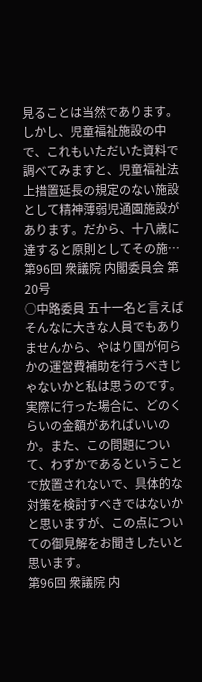見ることは当然であります。しかし、児童福祉施設の中で、これもいただいた資料で調べてみますと、児童福祉法上措置延長の規定のない施設として精神薄弱児通園施設があります。だから、十八歳に達すると原則としてその施…
第96回 衆議院 内閣委員会 第20号
○中路委員 五十一名と言えばそんなに大きな人員でもありませんから、やはり国が何らかの運営費補助を行うべきじゃないかと私は思うのです。実際に行った場合に、どのくらいの金額があればいいのか。また、この問題について、わずかであるということで放置されないで、具体的な対策を検討すべきではないかと思いますが、この点についての御見解をお聞きしたいと思います。
第96回 衆議院 内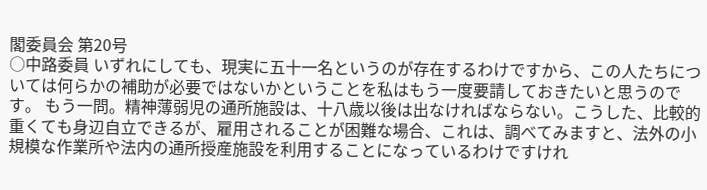閣委員会 第20号
○中路委員 いずれにしても、現実に五十一名というのが存在するわけですから、この人たちについては何らかの補助が必要ではないかということを私はもう一度要請しておきたいと思うのです。 もう一問。精神薄弱児の通所施設は、十八歳以後は出なければならない。こうした、比較的重くても身辺自立できるが、雇用されることが困難な場合、これは、調べてみますと、法外の小規模な作業所や法内の通所授産施設を利用することになっているわけですけれ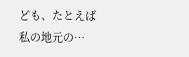ども、たとえば私の地元の…